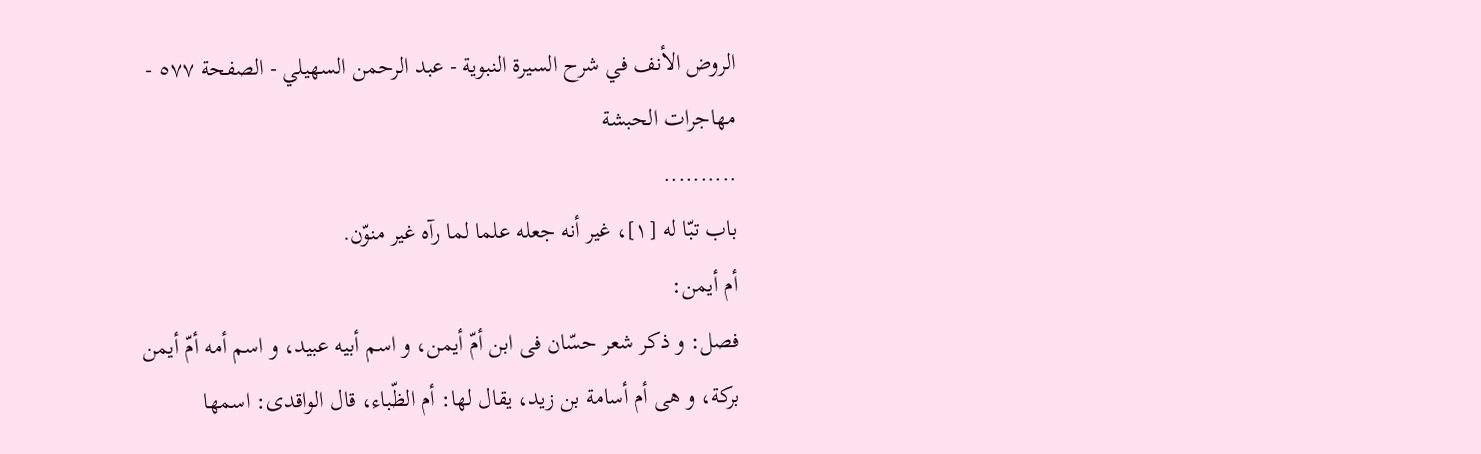الروض الأنف في شرح السيرة النبوية - عبد الرحمن السهيلي - الصفحة ٥٧٧ - مهاجرات الحبشة
..........
باب تبّا له [١]، غير أنه جعله علما لما رآه غير منوّن.
أم أيمن:
فصل: و ذكر شعر حسّان فى ابن أمّ أيمن، و اسم أبيه عبيد، و اسم أمه أمّ أيمن بركة، و هى أم أسامة بن زيد، يقال لها: أم الظّباء، قال الواقدى: اسمها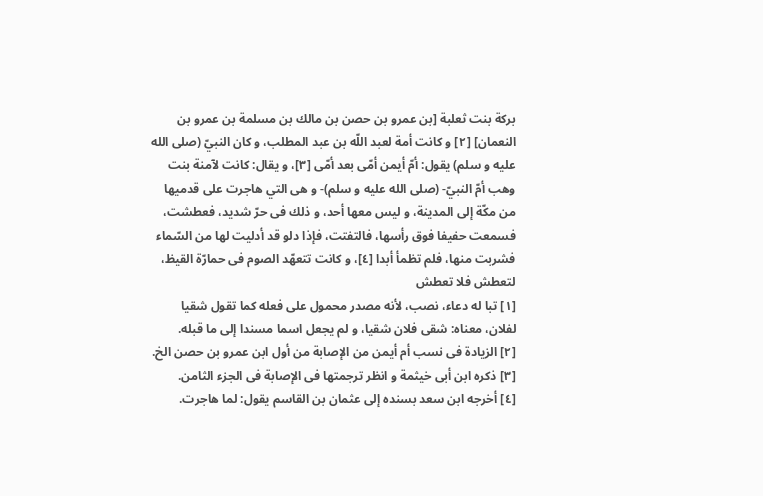بركة بنت ثعلبة [بن عمرو بن حصن بن مالك بن مسلمة بن عمرو بن النعمان] [٢] و كانت أمة لعبد اللّه بن عبد المطلب، و كان النبيّ (صلى الله عليه و سلم) يقول: أمّ أيمن أمّى بعد أمّى [٣]، و يقال: كانت لآمنة بنت وهب أمّ النبيّ- (صلى الله عليه و سلم)- و هى التي هاجرت على قدميها من مكّة إلى المدينة، و ليس معها أحد، و ذلك فى حرّ شديد، فعطشت، فسمعت حفيفا فوق رأسها، فالتفتت، فإذا دلو قد أدليت لها من السّماء فشربت منها، فلم تظمأ أبدا [٤]، و كانت تتعهّد الصوم فى حمارّة القيظ، لتعطش فلا تعطش
[١] تبا له دعاء، نصب، لأنه مصدر محمول على فعله كما تقول شقيا لفلان، معناه: شقى فلان شقيا، و لم يجعل اسما مسندا إلى ما قبله.
[٢] الزيادة فى نسب أم أيمن من الإصابة من أول ابن عمرو بن حصن الخ.
[٣] ذكره ابن أبى خيثمة و انظر ترجمتها فى الإصابة فى الجزء الثامن.
[٤] أخرجه ابن سعد بسنده إلى عثمان بن القاسم يقول: لما هاجرت.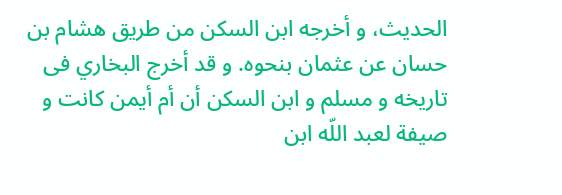الحديث، و أخرجه ابن السكن من طريق هشام بن حسان عن عثمان بنحوه. و قد أخرج البخاري فى تاريخه و مسلم و ابن السكن أن أم أيمن كانت و صيفة لعبد اللّه ابن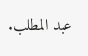عبد المطلب.